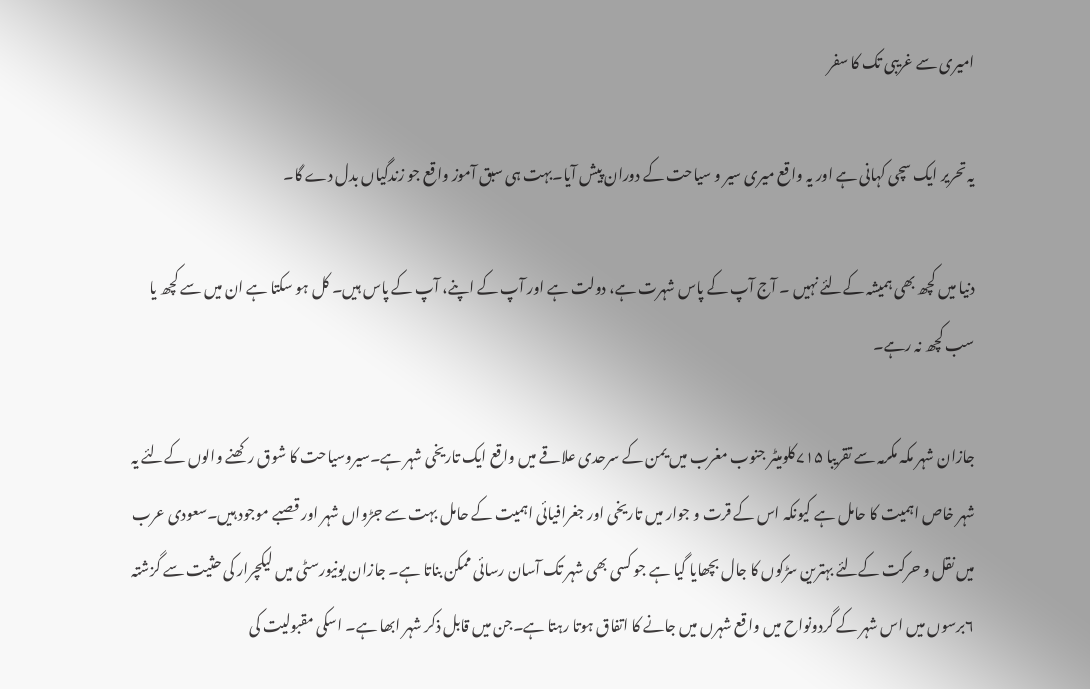امیری سے غریبی تک کا سفر

یہ تحریر ایک سچی کہانی ہے اور یہ واقع میری سیر و سیاحت کے دوران پیش آیا۔بہت ہی سبق آموز واقع جو زندگیاں بدل دے گا۔

دنیا میں کچھ بھی ہمیشہ کےلئے نہیں ۔ آج آپ کے پاس شہرت ہے، دولت ہے اور آپ کے اپنے، آپ کے پاس ہیں۔ کل ہو سکتا ہے ان میں سے کچھ یا سب کچھ نہ رہے۔

جازان شہر مکہ مکرمہ سے تقریبا ۷۱۵کلومیٹر جنوب مغرب میں یمن کے سرحدی علاقے میں واقع ایک تاریخی شہر ہے۔سیروسیاحت کا شوق رکھنے والوں کےلئے یہ شہر خاص اہمیت کا حامل ہے کیونکہ اس کے قرت و جوار میں تاریخی اور جغرافیائی اہمیت کے حامل بہت سے جڑواں شہر اور قصبے موجود ہیں۔سعودی عرب میں نقل و حرکت کےلئے بہترین سڑکوں کا جال بچھایا گیا ہے جو کسی بھی شہر تک آسان رسائی ممکن بناتا ہے۔ جازان یونیورسٹی میں لیکچرار کی حثیت سے گزشتہ ۶برسوں میں اس شہر کے گردونواح میں واقع شہرں میں جانے کا اتفاق ہوتا رہتا ہے۔جن میں قابل ذکر شہر ابھا ہے۔ اسکی مقبولیت کی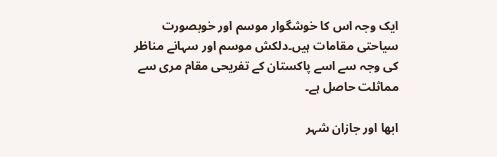ایک وجہ اس کا خوشگوار موسم اور خوبصورت سیاحتی مقامات ہیں۔دلکش موسم اور سہانے مناظر کی وجہ سے اسے پاکستان کے تفریحی مقام مری سے مماثلت حاصل ہے۔

ابھا اور جازان شہر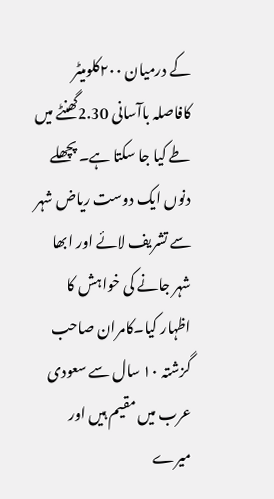کے درمیان ۲۰۰کلومیٹر کافاصلہ باآسانی 2.30گھنٹے میں طے کیا جا سکتا ہے۔ پچھلے دنوں ایک دوست ریاض شہر سے تشریف لائے اور ابھا شہر جانے کی خواہش کا اظہار کیا۔کامران صاحب گزشتہ ۱۰ سال سے سعودی عرب میں مقیم ہیں اور میرے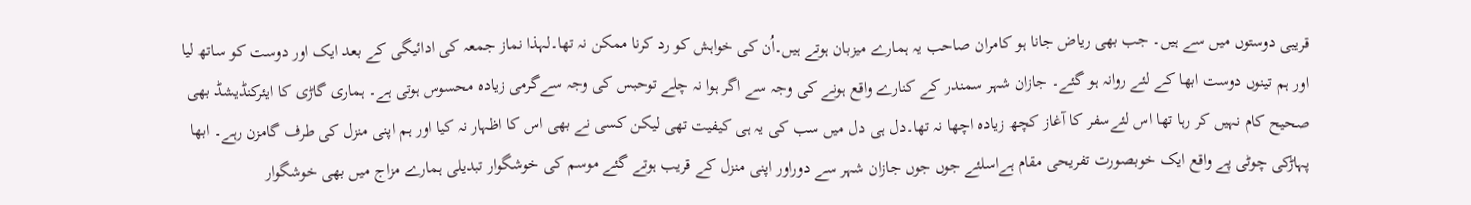قریبی دوستوں میں سے ہیں۔ جب بھی ریاض جانا ہو کامران صاحب یہ ہمارے میزبان ہوتے ہیں۔اُن کی خواہش کو رد کرنا ممکن نہ تھا۔لہذا نماز جمعہ کی ادائیگی کے بعد ایک اور دوست کو ساتھ لیا اور ہم تینوں دوست ابھا کے لئے روانہ ہو گئے۔ جازان شہر سمندر کے کنارے واقع ہونے کی وجہ سے اگر ہوا نہ چلے توحبس کی وجہ سےگرمی زیادہ محسوس ہوتی ہے۔ ہماری گاڑی کا ایئرکنڈیشڈ بھی صحیح کام نہیں کر رہا تھا اس لئےسفر کا آغاز کچھ زیادہ اچھا نہ تھا۔دل ہی دل میں سب کی یہ ہی کیفیت تھی لیکن کسی نے بھی اس کا اظہار نہ کیا اور ہم اپنی منزل کی طرف گامزن رہے۔ ابھا پہاڑکی چوٹی پے واقع ایک خوبصورت تفریحی مقام ہےاسلئے جوں جوں جازان شہر سے دوراور اپنی منزل کے قریب ہوتے گئے موسم کی خوشگوار تبدیلی ہمارے مزاج میں بھی خوشگوار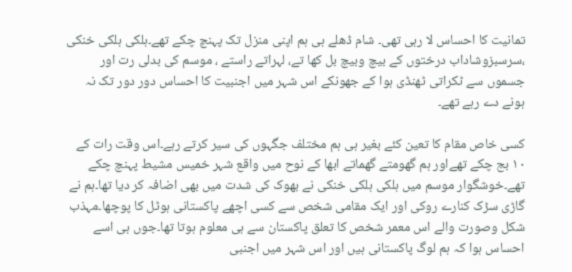تمانیت کا احساس لا رہی تھی۔ شام ڈھلے ہی ہم اپنی منزل تک پہنچ چکے تھے۔ہلکی ہلکی خنکی ،سرسبزوشاداب درختوں کے بیچ وبیچ بل کھا تے، لہراتے راستے ، موسم کی بدلی رت اور جسموں سے ٹکراتی ٹھنڈی ہوا کے جھونکے اس شہر میں اجنبیت کا احساس دور دور تک نہ ہونے دے رہے تھے۔

کسی خاص مقام کا تعین کئے بغیر ہی ہم مختلف جگہوں کی سیر کرتے رہے۔اس وقت رات کے ۱۰ بج چکے تھےاور ہم گھومتے گھماتے ابھا کے نوح میں واقع شہر خمیس مشیط پہنچ چکے تھے۔خوشگوار موسم میں ہلکی ہلکی خنکی نے بھوک کی شدت میں بھی اضافہ کر دیا تھا۔ہم نے گاڑی سڑک کنارے روکی اور ایک مقامی شخص سے کسی اچھے پاکستانی ہوٹل کا پوچھا۔مہذب شکل وصورت والے اس معمر شخص کا تعلق پاکستان سے ہی معلوم ہوتا تھا۔جوں ہی اسے احساس ہوا کہ ہم لوگ پاکستانی ہیں اور اس شہر میں اجنبی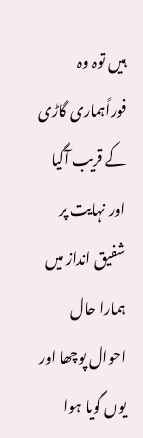ہیں توہ وہ فوراًہماری گاڑی کے قریب آگیا اور نہایت پر شفیق انداز میں ہمارا حال احوال پوچھا اور یوں گویا ہوا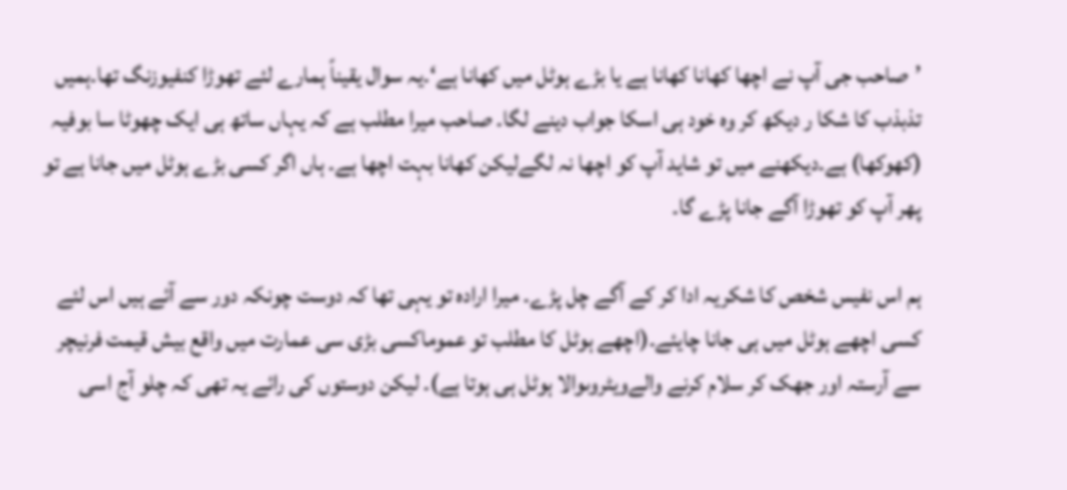’صاحب جی آپ نے اچھا کھانا کھانا ہے یا بڑے ہوٹل میں کھانا ہے‘۔یہ سوال یقیناً ہمارے لئے تھوڑا کنفیوزنگ تھا۔ہمیں تذبذب کا شکا ر دیکھ کر وہ خود ہی اسکا جواب دینے لگا۔ صاحب میرا مطلب ہے کہ یہاں ساتھ ہی ایک چھوٹا سا بوفیہ (کھوکھا) ہے۔دیکھنے میں تو شاید آپ کو اچھا نہ لگےلیکن کھانا بہت اچھا ہے۔ ہاں اگر کسی بڑے ہوٹل میں جانا ہے تو پھر آپ کو تھوڑا آگے جانا پڑے گا۔

ہم اس نفیس شخص کا شکریہ ادا کر کے آگے چل پڑے۔ میرا ارادہ تو یہی تھا کہ دوست چونکہ دور سے آئے ہیں اس لئے کسی اچھے ہوٹل میں ہی جانا چایئے۔(اچھے ہوٹل کا مطلب تو عموماکسی بڑی سی عمارت میں واقع بیش قیمت فرنیچر سے آرستہ اور جھک کر سلام کرنے والےویٹروںوالا ہوٹل ہی ہوتا ہے)۔ لیکن دوستوں کی رائے یہ تھی کہ چلو آج اسی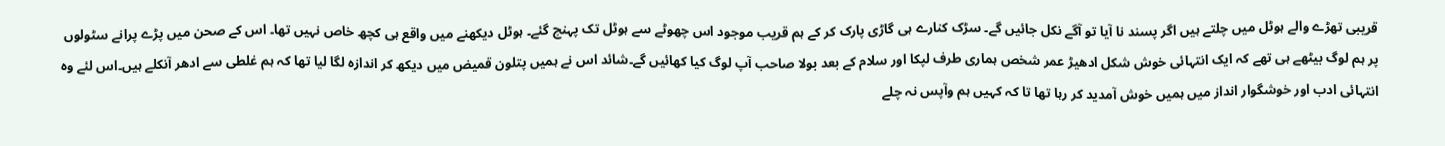قریبی تھڑے والے ہوٹل میں چلتے ہیں اگر پسند نا آیا تو آگے نکل جائیں گے۔ سڑک کنارے ہی گاڑی پارک کر کے ہم قریب موجود اس چھوٹے سے ہوٹل تک پہنچ گئے۔ ہوٹل دیکھنے میں واقع ہی کچھ خاص نہیں تھا۔ اس کے صحن میں پڑے پرانے سٹولوں پر ہم لوگ بیٹھے ہی تھے کہ ایک انتہائی خوش شکل ادھیڑ عمر شخص ہماری طرف لپکا اور سلام کے بعد بولا صاحب آپ لوگ کیا کھائیں گے۔شائد اس نے ہمیں پتلون قمیض میں دیکھ کر اندازہ لگا لیا تھا کہ ہم غلطی سے ادھر آنکلے ہیں۔اس لئے وہ انتہائی ادب اور خوشگوار انداز میں ہمیں خوش آمدید کر رہا تھا تا کہ کہیں ہم وآپس نہ چلے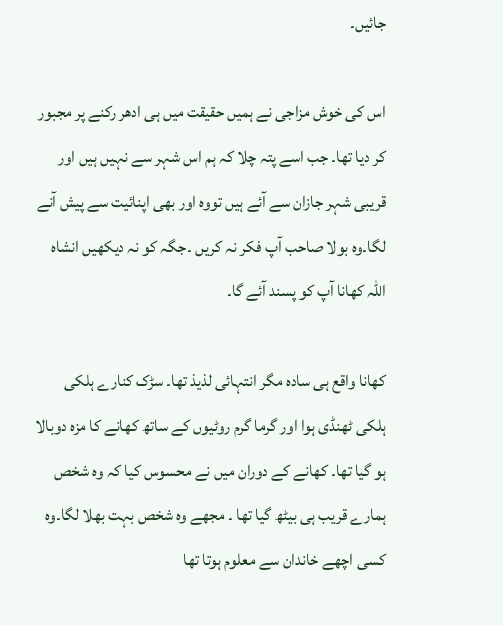جائیں۔

اس کی خوش مزاجی نے ہمیں حقیقت میں ہی ادھر رکنے پر مجبور کر دیا تھا۔ جب اسے پتہ چلا کہ ہم اس شہر سے نہیں ہیں اور قریبی شہر جازان سے آئے ہیں تووہ اور بھی اپنائیت سے پیش آنے لگا۔وہ بولا صاحب آپ فکر نہ کریں ۔جگہ کو نہ دیکھیں انشاہ اللہ کھانا آپ کو پسند آئے گا۔

کھانا واقع ہی سادہ مگر انتہائی لذیذ تھا۔ سڑک کنارے ہلکی ہلکی ٹھنڈی ہوا اور گرما گرم روٹیوں کے ساتھ کھانے کا مزہ دوبالا ہو گیا تھا۔ کھانے کے دوران میں نے محسوس کیا کہ وہ شخص ہمارے قریب ہی بیٹھ گیا تھا ۔ مجھے وہ شخص بہت بھلا لگا۔وہ کسی اچھے خاندان سے معلوم ہوتا تھا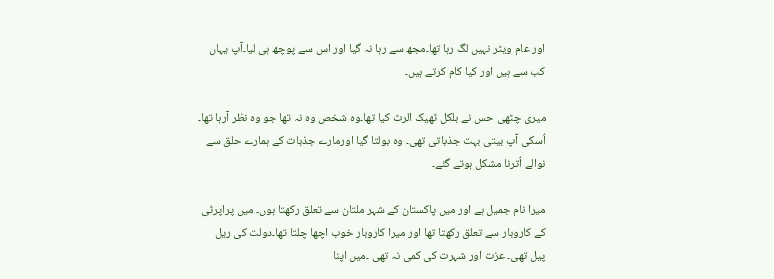اور عام ویٹر نہیں لگ رہا تھا۔مجھ سے رہا نہ گیا اور اس سے پوچھ ہی لیا۔آپ یہاں کب سے ہیں اور کیا کام کرتے ہیں۔

میری چٹھی حس نے بلکل ٹھیک الرٹ کیا تھا۔وہ شخص وہ نہ تھا جو وہ نظر آرہا تھا۔ اُسکی آپ بیتی بہت جذباتی تھی۔ وہ بولتا گیا اورمارے جذبات کے ہمارے حلق سے نوالے اُترنا مشکل ہوتے گئے۔

میرا نام جمیل ہے اور میں پاکستان کے شہر ملتان سے تعلق رکھتا ہوں۔ میں پراپرٹی کے کاروبار سے تعلق رکھتا تھا اور میرا کاروبار خوب اچھا چلتا تھا۔دولت کی ریل پیل تھی۔ عزت اور شہرت کی کمی نہ تھی ۔میں اپنا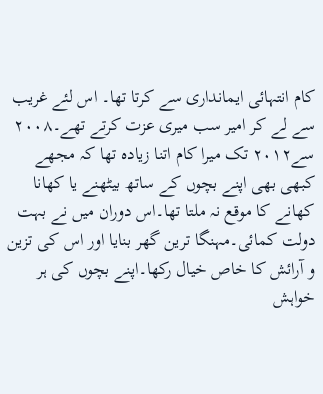کام انتہائی ایمانداری سے کرتا تھا۔ اس لئے غریب سے لے کر امیر سب میری عزت کرتے تھے۔۲۰۰۸ سے۲۰۱۲ تک میرا کام اتنا زیادہ تھا کہ مجھے کبھی بھی اپنے بچوں کے ساتھ بیٹھنے یا کھانا کھانے کا موقع نہ ملتا تھا۔اس دوران میں نے بہت دولت کمائی۔مہنگا ترین گھر بنایا اور اس کی تزین و آرائش کا خاص خیال رکھا۔اپنے بچوں کی ہر خواہش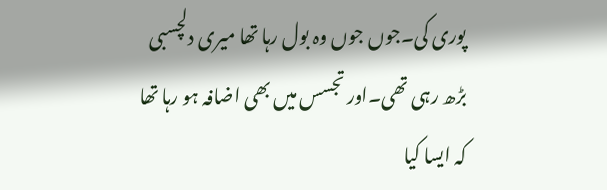پوری کی۔جوں جوں وہ بول رہا تھا میری دلچسبی بڑھ رہی تھی۔اور تجسس میں بھی اضافہ ہو رہا تھا کہ ایسا کیا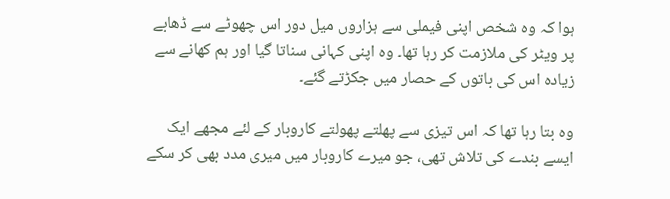ہوا کہ وہ شخص اپنی فیملی سے ہزاروں میل دور اس چھوٹے سے ڈھابے پر ویٹر کی ملازمت کر رہا تھا۔ وہ اپنی کہانی سناتا گیا اور ہم کھانے سے زیادہ اس کی باتوں کے حصار میں جکڑتے گئے۔

وہ بتا رہا تھا کہ اس تیزی سے پھلتے پھولتے کاروبار کے لئے مجھے ایک ایسے بندے کی تلاش تھی، جو میرے کاروبار میں میری مدد بھی کر سکے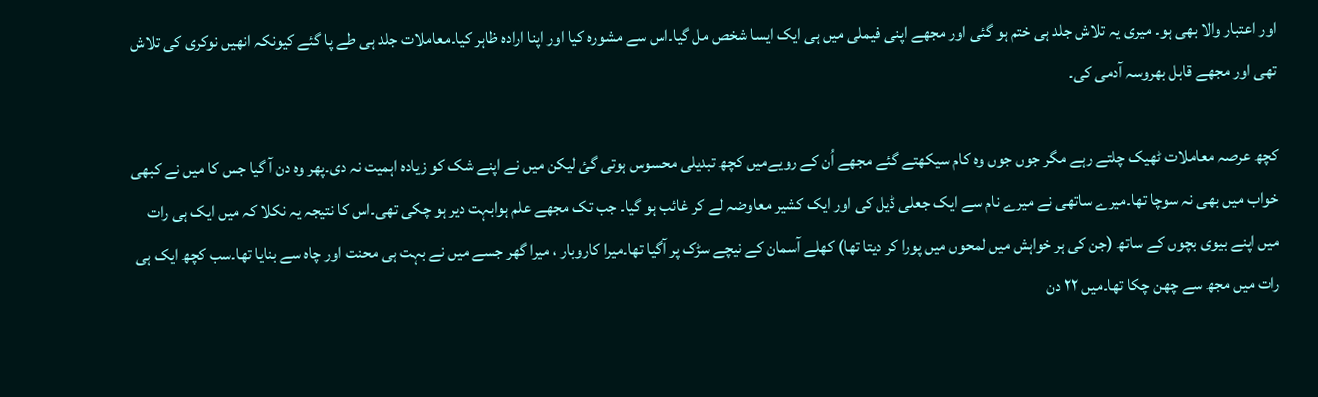اور اعتبار والا بھی ہو۔ میری یہ تلاش جلد ہی ختم ہو گئی اور مجھے اپنی فیملی میں ہی ایک ایسا شخص مل گیا۔اس سے مشورہ کیا اور اپنا ارادہ ظاہر کیا۔معاملات جلد ہی طے پا گئے کیونکہ انھیں نوکری کی تلاش تھی اور مجھے قابل بھروسہ آدمی کی۔

کچھ عرصہ معاملات ٹھیک چلتے رہے مگر جوں جوں وہ کام سیکھتے گئے مجھے اُن کے رویےمیں کچھ تبدیلی محسوس ہوتی گئ لیکن میں نے اپنے شک کو زیادہ اہمیت نہ دی۔پھر وہ دن آ گیا جس کا میں نے کبھی خواب میں بھی نہ سوچا تھا۔میرے ساتھی نے میرے نام سے ایک جعلی ڈیل کی اور ایک کشیر معاوضہ لے کر غائب ہو گیا۔ جب تک مجھے علم ہوابہت دیر ہو چکی تھی۔اس کا نتیجہ یہ نکلا کہ میں ایک ہی رات میں اپنے بیوی بچوں کے ساتھ (جن کی ہر خواہش میں لمحوں میں پورا کر دیتا تھا) کھلے آسمان کے نیچے سڑک پر آگیا تھا۔میرا کاروبار ، میرا گھر جسے میں نے بہت ہی محنت اور چاہ سے بنایا تھا۔سب کچھ ایک ہی رات میں مجھ سے چھن چکا تھا۔میں ۲۲ دن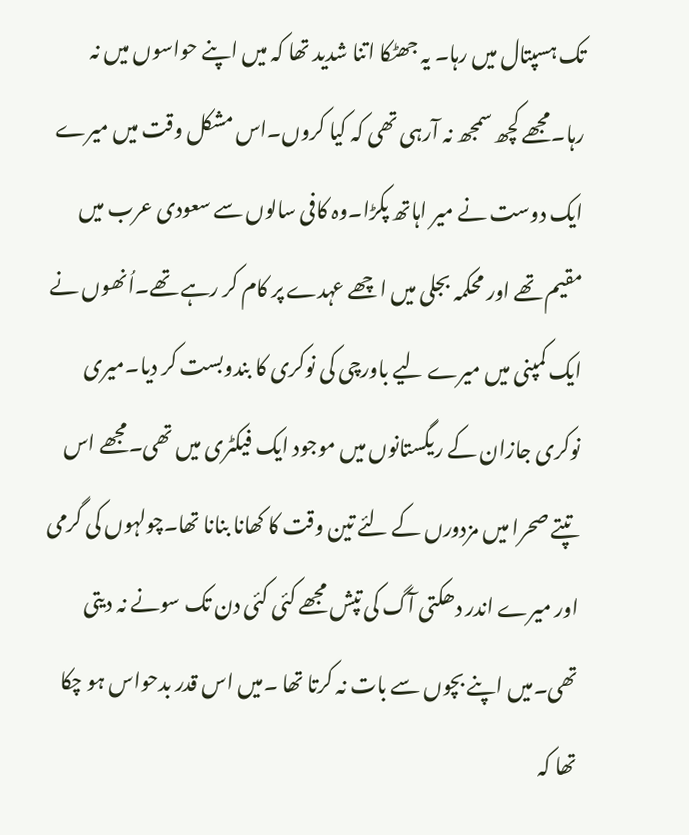تک ہسپتال میں رہا۔ یہ جھٹکا اتنا شدید تھا کہ میں اپنے حواسوں میں نہ رہا۔مجھے کچھ سمجھ نہ آرہی تھی کہ کیا کروں۔اس مشکل وقت میں میرے ایک دوست نے میر اہاتھ پکڑا۔وہ کافی سالوں سے سعودی عرب میں مقیم تھے اور محکمہ بجلی میں اچھے عہدے پر کام کر رہے تھے۔اُنھوں نے ایک کمپنی میں میرے لیے باورچی کی نوکری کا بندوبست کر دیا۔میری نوکری جازان کے ریگستانوں میں موجود ایک فیکٹری میں تھی۔مجھے اس تپتے صحرا میں مزدورں کے لئے تین وقت کا کھانا بنانا تھا۔چولہوں کی گرمی اور میرے اندر دھکتی آگ کی تپش مجھے کئی کئی دن تک سونے نہ دیتی تھی۔میں اپنے بچوں سے بات نہ کرتا تھا ۔میں اس قدر بدحواس ہو چکا تھا کہ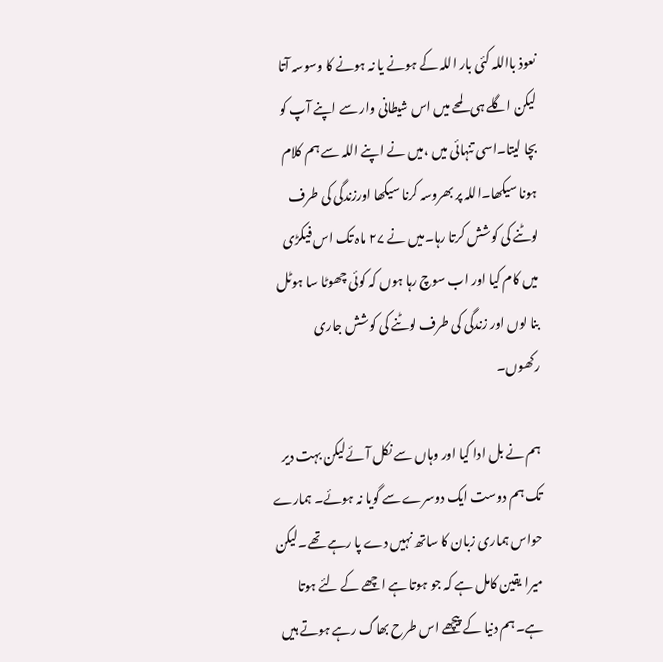نعوذ بااللہ کئی بار اللہ کے ہونے یا نہ ہونے کا وسوسہ آتا لیکن اگلے ہی لمحے میں اس شیطانی وار سے اپنے آپ کو بچا لیتا۔اسی تنہائی میں ،میں نے اپنے اللہ سے ہم کلام ہونا سیکھا۔اللہ پر بھروسہ کرنا سیکھا اورزندگی کی طرف لوٹنے کی کوشش کرتا رہا۔میں نے ۲۷ ماہ تک اس فیکڑی میں کام کیا اور اب سوچ رہا ہوں کہ کوئی چھوٹا سا ہوٹل بنا لوں اور زندگی کی طرف لوٹنے کی کوشش جاری رکھوں۔

ہم نے بل ادا کیا اور وہاں سے نکل آئےلیکن بہت دیر تک ہم دوست ایک دوسرے سے گویا نہ ہوئے۔ ہمارے حواس ہماری زبان کا ساتھ نہیں دے پا رہے تھے۔لیکن میرا یقین کامل ہے کہ جو ہوتا ہے اچھے کے لئے ہوتا ہے۔ہم دنیا کے پیچھے اس طرح بھاگ رہے ہوتے ہیں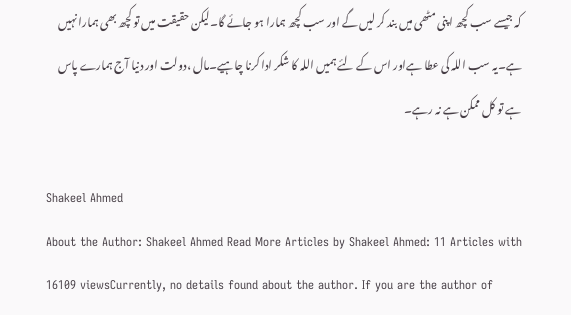کہ جیسے سب کچھ اپنی مٹھی میں بند کر لیں گے اور سب کچھ ہمارا ہو جائے گا۔لیکن حقیقت میں تو کچھ بھی ہمارا نہیں ہے۔یہ سب اللہ کی عطا ہےاور اس کے لئے ہمیں اللہ کا شکر ادا کرنا چاہیے۔مال ،دولت اور دنیا آج ہمارے پاس ہے تو کل ممکن ہے نہ رہے۔

Shakeel Ahmed
About the Author: Shakeel Ahmed Read More Articles by Shakeel Ahmed: 11 Articles with 16109 viewsCurrently, no details found about the author. If you are the author of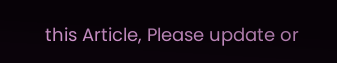this Article, Please update or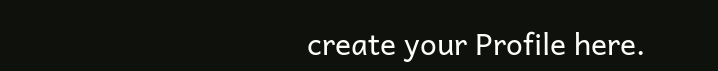create your Profile here.